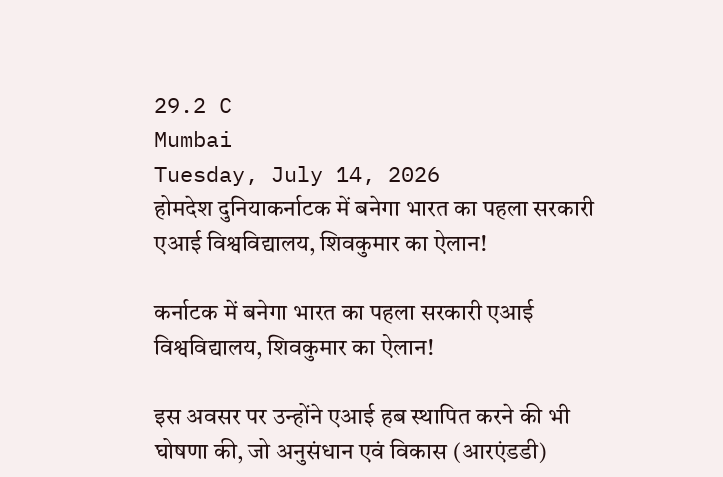29.2 C
Mumbai
Tuesday, July 14, 2026
होमदेश दुनियाकर्नाटक में बनेगा भारत का पहला सरकारी एआई विश्वविद्यालय, शिवकुमार का ऐलान!

कर्नाटक में बनेगा भारत का पहला सरकारी एआई विश्वविद्यालय, शिवकुमार का ऐलान!

इस अवसर पर उन्होंने एआई हब स्थापित करने की भी घोषणा की, जो अनुसंधान एवं विकास (आरएंडडी)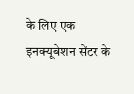के लिए एक इनक्यूबेशन सेंटर के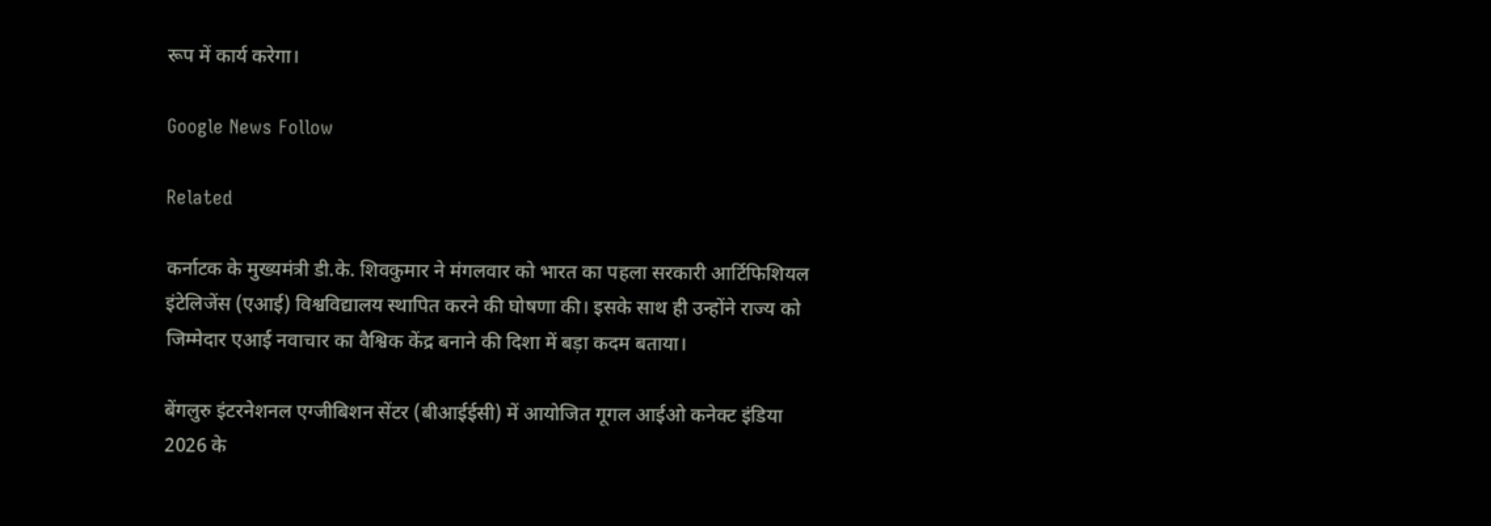रूप में कार्य करेगा।

Google News Follow

Related

कर्नाटक के मुख्यमंत्री डी.के. शिवकुमार ने मंगलवार को भारत का पहला सरकारी आर्टिफिशियल इंटेलिजेंस (एआई) विश्वविद्यालय स्थापित करने की घोषणा की। इसके साथ ही उन्होंने राज्य को जिम्मेदार एआई नवाचार का वैश्विक केंद्र बनाने की दिशा में बड़ा कदम बताया।

बेंगलुरु इंटरनेशनल एग्जीबिशन सेंटर (बीआईईसी) में आयोजित गूगल आईओ कनेक्ट इंडिया 2026 के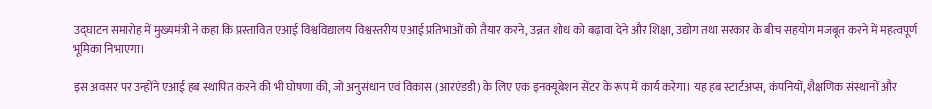उद्घाटन समारोह में मुख्यमंत्री ने कहा कि प्रस्तावित एआई विश्वविद्यालय विश्वस्तरीय एआई प्रतिभाओं को तैयार करने, उन्नत शोध को बढ़ावा देने और शिक्षा, उद्योग तथा सरकार के बीच सहयोग मजबूत करने में महत्वपूर्ण भूमिका निभाएगा।

इस अवसर पर उन्होंने एआई हब स्थापित करने की भी घोषणा की, जो अनुसंधान एवं विकास (आरएंडडी) के लिए एक इनक्यूबेशन सेंटर के रूप में कार्य करेगा। यह हब स्टार्टअप्स, कंपनियों, शैक्षणिक संस्थानों और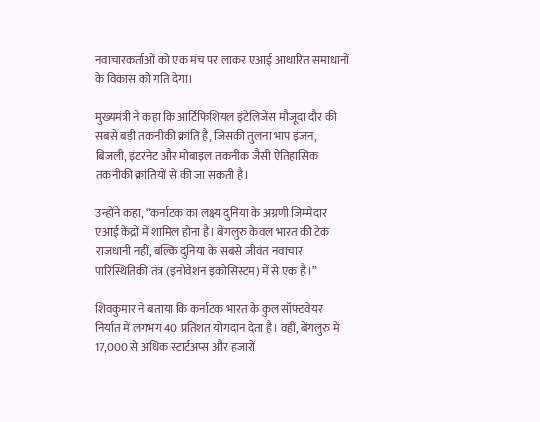नवाचारकर्ताओं को एक मंच पर लाकर एआई आधारित समाधानों के विकास को गति देगा।

मुख्यमंत्री ने कहा कि आर्टिफिशियल इंटेलिजेंस मौजूदा दौर की सबसे बड़ी तकनीकी क्रांति है, जिसकी तुलना भाप इंजन, बिजली, इंटरनेट और मोबाइल तकनीक जैसी ऐतिहासिक तकनीकी क्रांतियों से की जा सकती है।

उन्होंने कहा, “कर्नाटक का लक्ष्य दुनिया के अग्रणी जिम्मेदार एआई केंद्रों में शामिल होना है। बेंगलुरु केवल भारत की टेक राजधानी नहीं, बल्कि दुनिया के सबसे जीवंत नवाचार पारिस्थितिकी तंत्र (इनोवेशन इकोसिस्टम) में से एक है।”

शिवकुमार ने बताया कि कर्नाटक भारत के कुल सॉफ्टवेयर निर्यात में लगभग 40 प्रतिशत योगदान देता है। वहीं, बेंगलुरु में 17,000 से अधिक स्टार्टअप्स और हजारों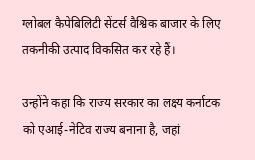ग्लोबल कैपेबिलिटी सेंटर्स वैश्विक बाजार के लिए तकनीकी उत्पाद विकसित कर रहे हैं।

उन्होंने कहा कि राज्य सरकार का लक्ष्य कर्नाटक को एआई-नेटिव राज्य बनाना है, जहां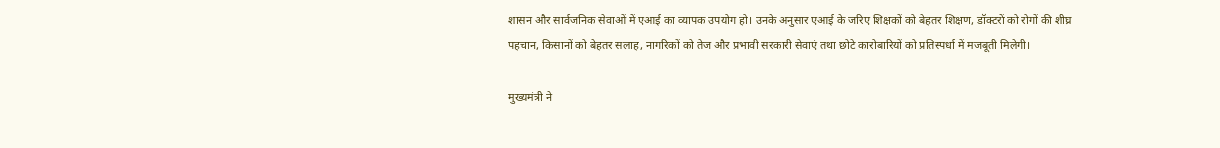शासन और सार्वजनिक सेवाओं में एआई का व्यापक उपयोग हो। उनके अनुसार एआई के जरिए शिक्षकों को बेहतर शिक्षण, डॉक्टरों को रोगों की शीघ्र पहचान, किसानों को बेहतर सलाह, नागरिकों को तेज और प्रभावी सरकारी सेवाएं तथा छोटे कारोबारियों को प्रतिस्पर्धा में मजबूती मिलेगी।

मुख्यमंत्री ने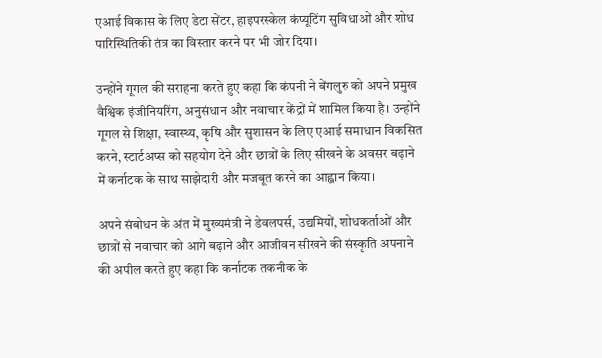एआई विकास के लिए डेटा सेंटर, हाइपरस्केल कंप्यूटिंग सुविधाओं और शोध पारिस्थितिकी तंत्र का विस्तार करने पर भी जोर दिया।

उन्होंने गूगल की सराहना करते हुए कहा कि कंपनी ने बेंगलुरु को अपने प्रमुख वैश्विक इंजीनियरिंग, अनुसंधान और नवाचार केंद्रों में शामिल किया है। उन्होंने गूगल से शिक्षा, स्वास्थ्य, कृषि और सुशासन के लिए एआई समाधान विकसित करने, स्टार्टअप्स को सहयोग देने और छात्रों के लिए सीखने के अवसर बढ़ाने में कर्नाटक के साथ साझेदारी और मजबूत करने का आह्वान किया।

अपने संबोधन के अंत में मुख्यमंत्री ने डेवलपर्स, उद्यमियों, शोधकर्ताओं और छात्रों से नवाचार को आगे बढ़ाने और आजीवन सीखने की संस्कृति अपनाने की अपील करते हुए कहा कि कर्नाटक तकनीक के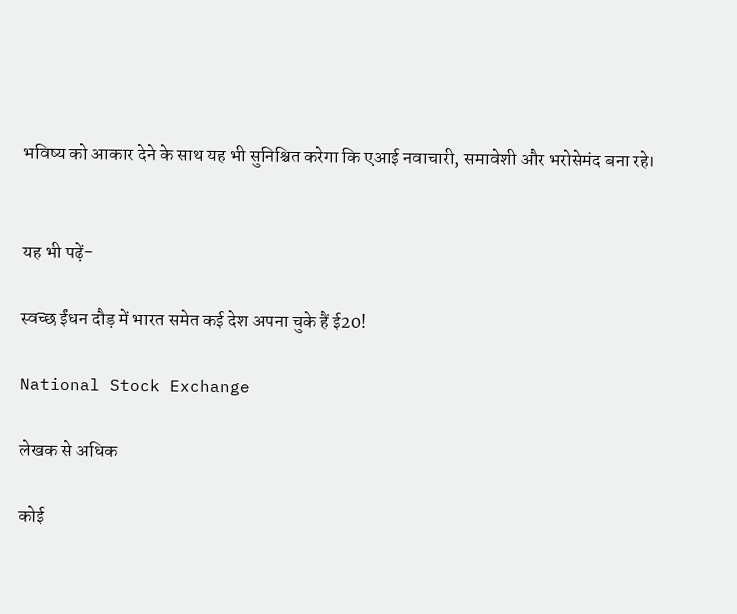भविष्य को आकार देने के साथ यह भी सुनिश्चित करेगा कि एआई नवाचारी, समावेशी और भरोसेमंद बना रहे।


यह भी पढ़ें-

स्वच्छ ईंधन दौड़ में भारत समेत कई देश अपना चुके हैं ई20!

National Stock Exchange

लेखक से अधिक

कोई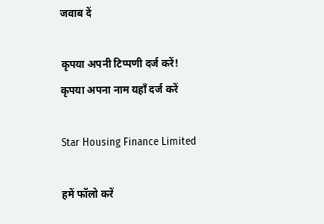जवाब दें

कृपया अपनी टिप्पणी दर्ज करें!
कृपया अपना नाम यहाँ दर्ज करें

Star Housing Finance Limited

हमें फॉलो करें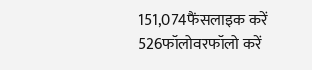151,074फैंसलाइक करें
526फॉलोवरफॉलो करें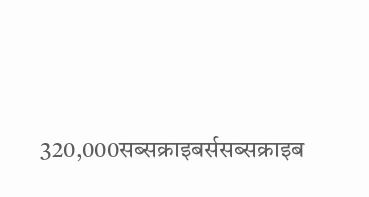320,000सब्सक्राइबर्ससब्सक्राइब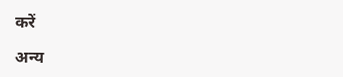करें

अन्य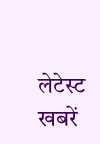लेटेस्ट खबरें